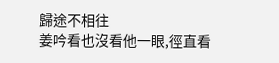歸途不相往
姜吟看也沒看他一眼,徑直看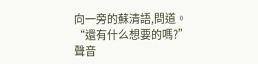向一旁的蘇清語,問道。
“還有什么想要的嗎?”
聲音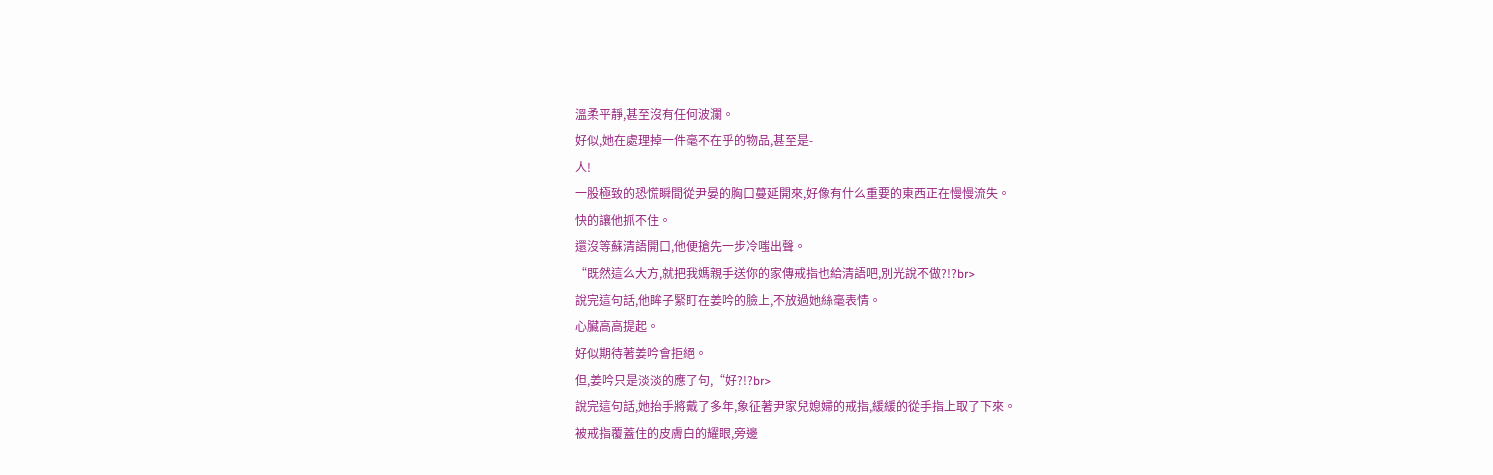溫柔平靜,甚至沒有任何波瀾。
好似,她在處理掉一件毫不在乎的物品,甚至是-
人!
一股極致的恐慌瞬間從尹晏的胸口蔓延開來,好像有什么重要的東西正在慢慢流失。
快的讓他抓不住。
還沒等蘇清語開口,他便搶先一步冷嗤出聲。
“既然這么大方,就把我媽親手送你的家傳戒指也給清語吧,別光說不做?!?br>
說完這句話,他眸子緊盯在姜吟的臉上,不放過她絲毫表情。
心臟高高提起。
好似期待著姜吟會拒絕。
但,姜吟只是淡淡的應了句,“好?!?br>
說完這句話,她抬手將戴了多年,象征著尹家兒媳婦的戒指,緩緩的從手指上取了下來。
被戒指覆蓋住的皮膚白的耀眼,旁邊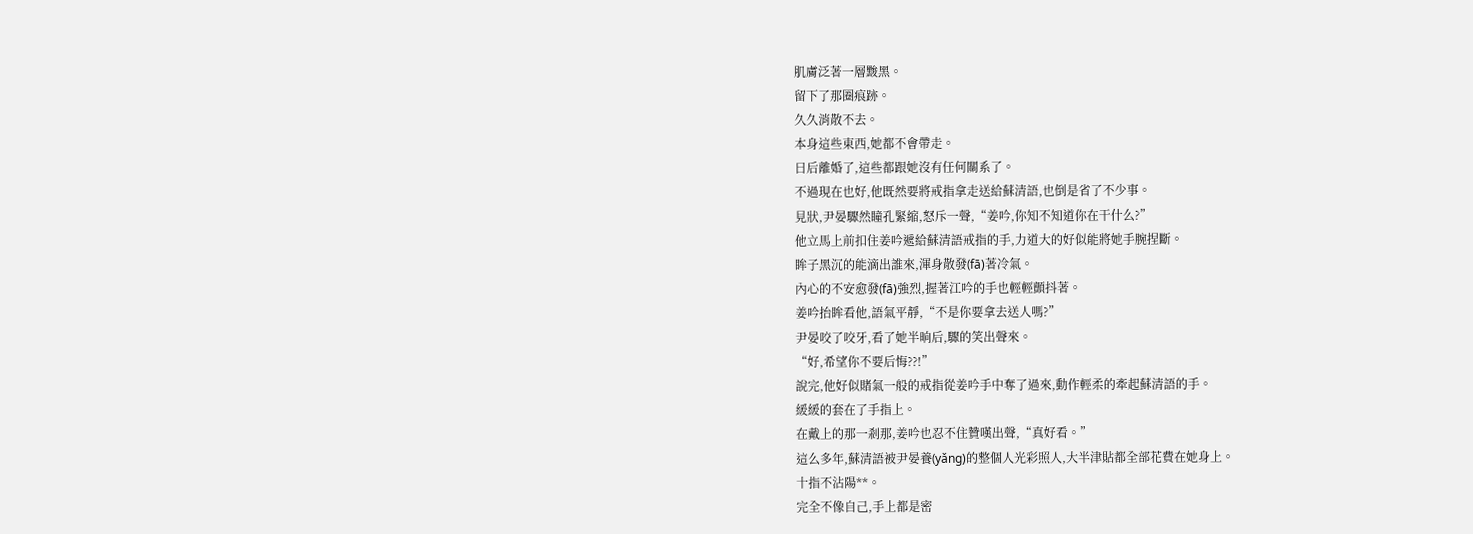肌膚泛著一層黢黑。
留下了那圈痕跡。
久久消散不去。
本身這些東西,她都不會帶走。
日后離婚了,這些都跟她沒有任何關系了。
不過現在也好,他既然要將戒指拿走送給蘇清語,也倒是省了不少事。
見狀,尹晏驟然瞳孔緊縮,怒斥一聲,“姜吟,你知不知道你在干什么?”
他立馬上前扣住姜吟遞給蘇清語戒指的手,力道大的好似能將她手腕捏斷。
眸子黑沉的能滴出誰來,渾身散發(fā)著冷氣。
內心的不安愈發(fā)強烈,握著江吟的手也輕輕顫抖著。
姜吟抬眸看他,語氣平靜,“不是你要拿去送人嗎?”
尹晏咬了咬牙,看了她半晌后,驟的笑出聲來。
“好,希望你不要后悔??!”
說完,他好似賭氣一般的戒指從姜吟手中奪了過來,動作輕柔的牽起蘇清語的手。
緩緩的套在了手指上。
在戴上的那一剎那,姜吟也忍不住贊嘆出聲,“真好看。”
這么多年,蘇清語被尹晏養(yǎng)的整個人光彩照人,大半津貼都全部花費在她身上。
十指不沾陽**。
完全不像自己,手上都是密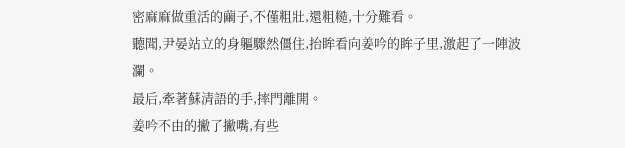密麻麻做重活的繭子,不僅粗壯,還粗糙,十分難看。
聽聞,尹晏站立的身軀驟然僵住,抬眸看向姜吟的眸子里,激起了一陣波瀾。
最后,牽著蘇清語的手,摔門離開。
姜吟不由的撇了撇嘴,有些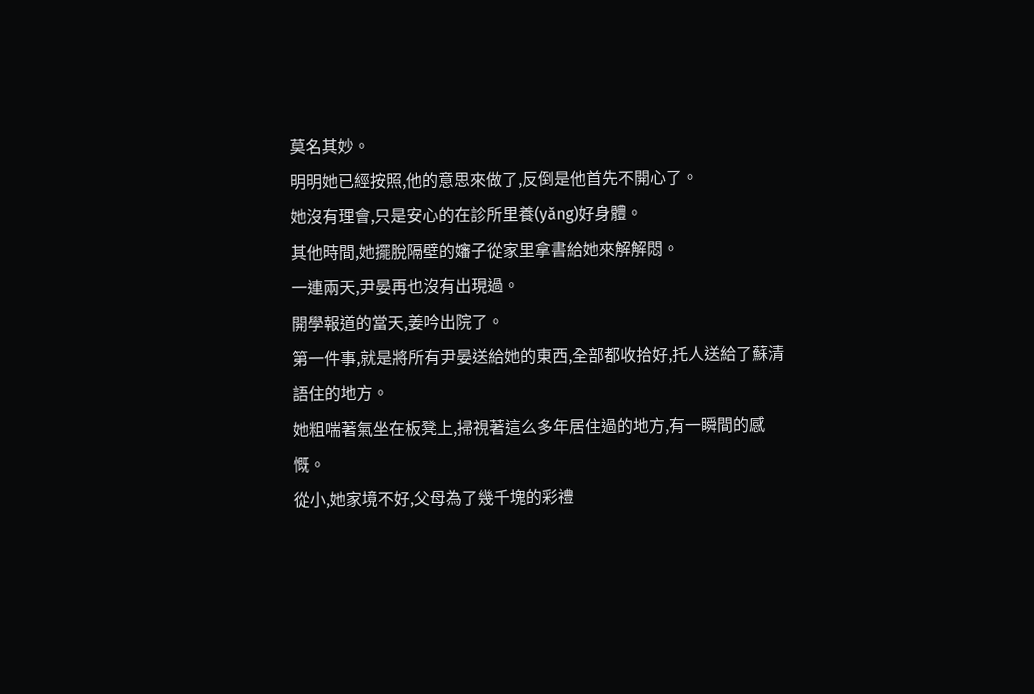莫名其妙。
明明她已經按照,他的意思來做了,反倒是他首先不開心了。
她沒有理會,只是安心的在診所里養(yǎng)好身體。
其他時間,她擺脫隔壁的嬸子從家里拿書給她來解解悶。
一連兩天,尹晏再也沒有出現過。
開學報道的當天,姜吟出院了。
第一件事,就是將所有尹晏送給她的東西,全部都收拾好,托人送給了蘇清語住的地方。
她粗喘著氣坐在板凳上,掃視著這么多年居住過的地方,有一瞬間的感慨。
從小,她家境不好,父母為了幾千塊的彩禮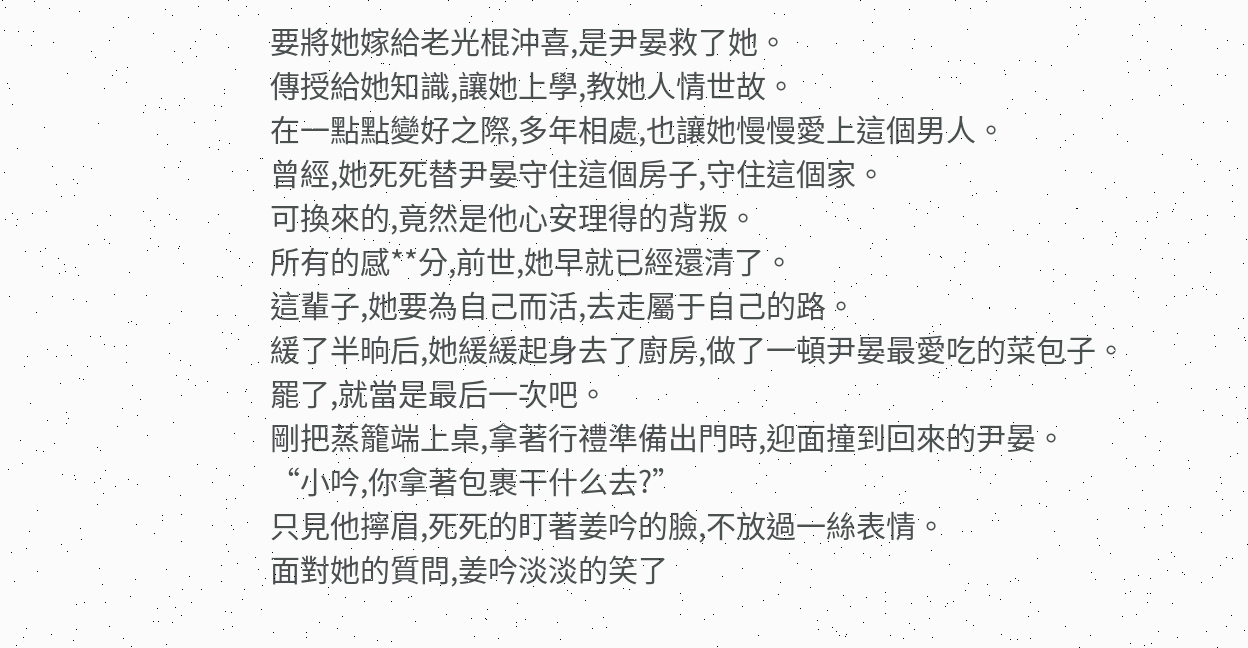要將她嫁給老光棍沖喜,是尹晏救了她。
傳授給她知識,讓她上學,教她人情世故。
在一點點變好之際,多年相處,也讓她慢慢愛上這個男人。
曾經,她死死替尹晏守住這個房子,守住這個家。
可換來的,竟然是他心安理得的背叛。
所有的感**分,前世,她早就已經還清了。
這輩子,她要為自己而活,去走屬于自己的路。
緩了半晌后,她緩緩起身去了廚房,做了一頓尹晏最愛吃的菜包子。
罷了,就當是最后一次吧。
剛把蒸籠端上桌,拿著行禮準備出門時,迎面撞到回來的尹晏。
“小吟,你拿著包裹干什么去?”
只見他擰眉,死死的盯著姜吟的臉,不放過一絲表情。
面對她的質問,姜吟淡淡的笑了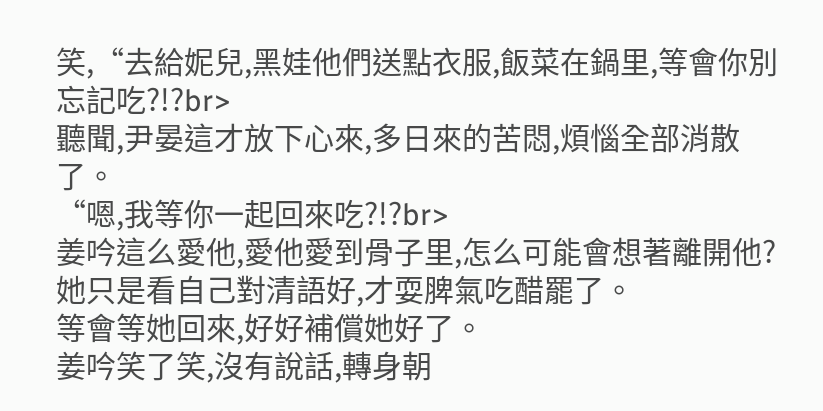笑,“去給妮兒,黑娃他們送點衣服,飯菜在鍋里,等會你別忘記吃?!?br>
聽聞,尹晏這才放下心來,多日來的苦悶,煩惱全部消散了。
“嗯,我等你一起回來吃?!?br>
姜吟這么愛他,愛他愛到骨子里,怎么可能會想著離開他?
她只是看自己對清語好,才耍脾氣吃醋罷了。
等會等她回來,好好補償她好了。
姜吟笑了笑,沒有說話,轉身朝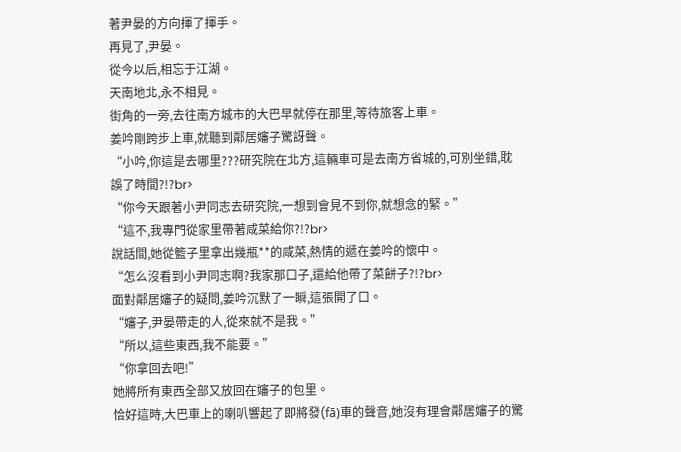著尹晏的方向揮了揮手。
再見了,尹晏。
從今以后,相忘于江湖。
天南地北,永不相見。
街角的一旁,去往南方城市的大巴早就停在那里,等待旅客上車。
姜吟剛跨步上車,就聽到鄰居嬸子驚訝聲。
“小吟,你這是去哪里???研究院在北方,這輛車可是去南方省城的,可別坐錯,耽誤了時間?!?br>
“你今天跟著小尹同志去研究院,一想到會見不到你,就想念的緊。”
“這不,我專門從家里帶著咸菜給你?!?br>
說話間,她從籃子里拿出幾瓶**的咸菜,熱情的遞在姜吟的懷中。
“怎么沒看到小尹同志啊?我家那口子,還給他帶了菜餅子?!?br>
面對鄰居嬸子的疑問,姜吟沉默了一瞬,這張開了口。
“嬸子,尹晏帶走的人,從來就不是我。”
“所以,這些東西,我不能要。”
“你拿回去吧!”
她將所有東西全部又放回在嬸子的包里。
恰好這時,大巴車上的喇叭響起了即將發(fā)車的聲音,她沒有理會鄰居嬸子的驚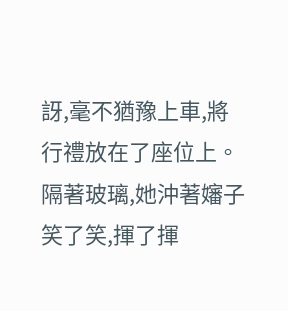訝,毫不猶豫上車,將行禮放在了座位上。
隔著玻璃,她沖著嬸子笑了笑,揮了揮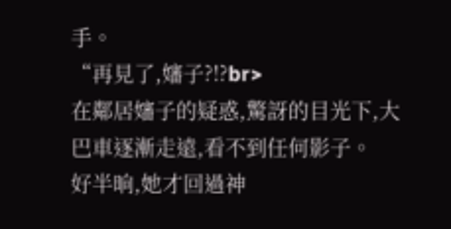手。
“再見了,嬸子?!?br>
在鄰居嬸子的疑惑,驚訝的目光下,大巴車逐漸走遠,看不到任何影子。
好半晌,她才回過神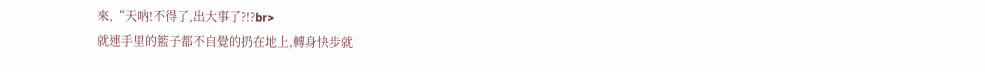來,“天吶!不得了,出大事了?!?br>
就連手里的籃子都不自覺的扔在地上,轉身快步就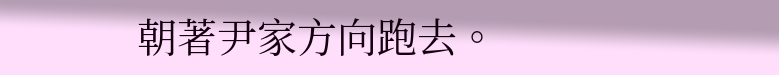朝著尹家方向跑去。